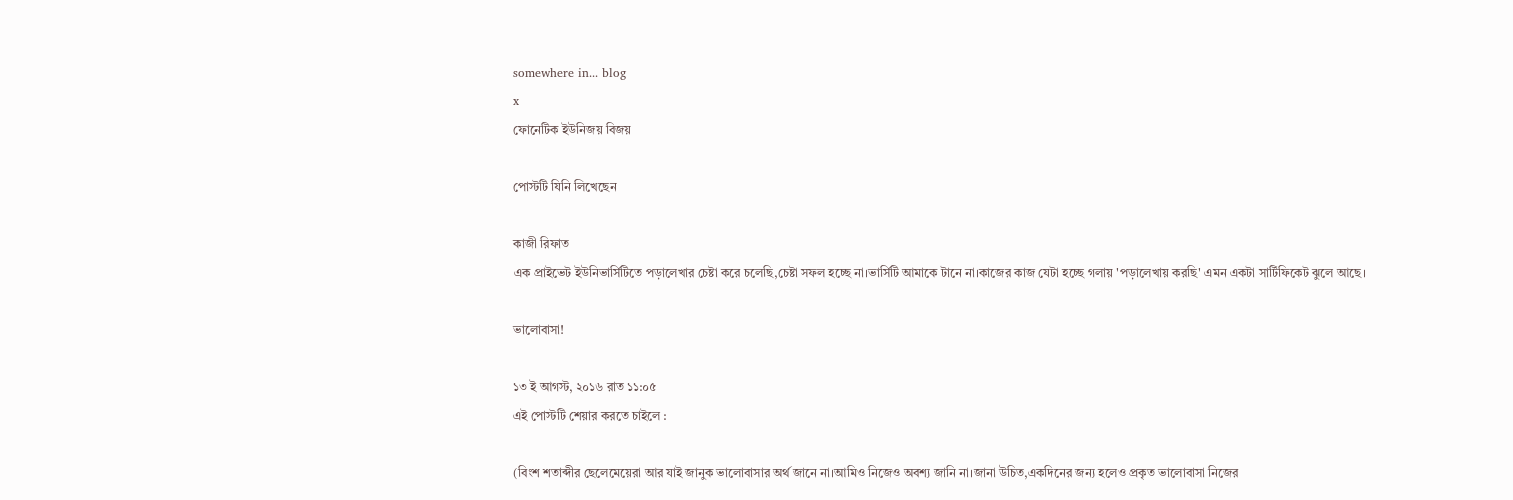somewhere in... blog
x
ফোনেটিক ইউনিজয় বিজয়

পোস্টটি যিনি লিখেছেন

কাজী রিফাত
এক প্রাইভেট ইউনিভার্সিটিতে পড়ালেখার চেষ্টা করে চলেছি,চেষ্টা সফল হচ্ছে না।ভার্সিটি আমাকে টানে না।কাজের কাজ যেটা হচ্ছে গলায় 'পড়ালেখায় করছি' এমন একটা সার্টিফিকেট ঝুলে আছে।

ভালোবাসা!

১৩ ই আগস্ট, ২০১৬ রাত ১১:০৫
এই পোস্টটি শেয়ার করতে চাইলে :

(বিংশ শতাব্দীর ছেলেমেয়েরা আর যাই জানুক ভালোবাসার অর্থ জানে না।আমিও নিজেও অবশ্য জানি না।জানা উচিত,একদিনের জন্য হলেও প্রকৃত ভালোবাসা নিজের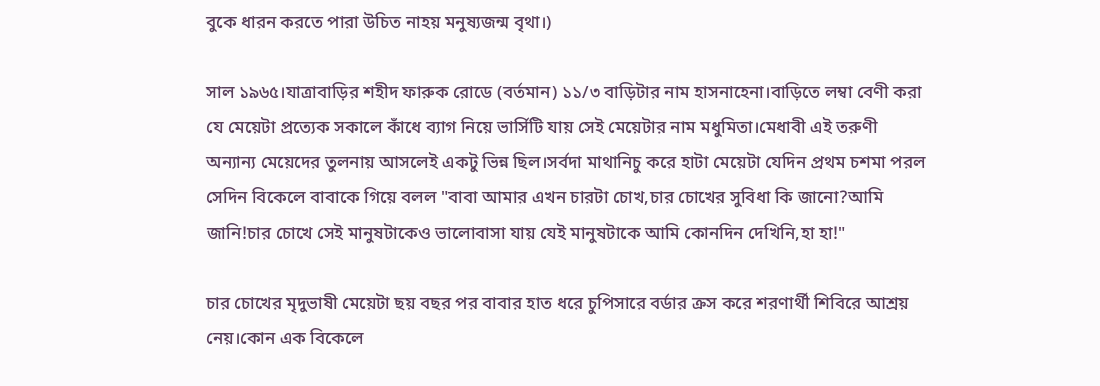বুকে ধারন করতে পারা উচিত নাহয় মনুষ্যজন্ম বৃথা।)

সাল ১৯৬৫।যাত্রাবাড়ির শহীদ ফারুক রোডে (বর্তমান) ১১/৩ বাড়িটার নাম হাসনাহেনা।বাড়িতে লম্বা বেণী করা যে মেয়েটা প্রত্যেক সকালে কাঁধে ব্যাগ নিয়ে ভার্সিটি যায় সেই মেয়েটার নাম মধুমিতা।মেধাবী এই তরুণী অন্যান্য মেয়েদের তুলনায় আসলেই একটু ভিন্ন ছিল।সর্বদা মাথানিচু করে হাটা মেয়েটা যেদিন প্রথম চশমা পরল সেদিন বিকেলে বাবাকে গিয়ে বলল "বাবা আমার এখন চারটা চোখ,চার চোখের সুবিধা কি জানো?আমি জানি!চার চোখে সেই মানুষটাকেও ভালোবাসা যায় যেই মানুষটাকে আমি কোনদিন দেখিনি,হা হা!"

চার চোখের মৃদুভাষী মেয়েটা ছয় বছর পর বাবার হাত ধরে চুপিসারে বর্ডার ক্রস করে শরণার্থী শিবিরে আশ্রয় নেয়।কোন এক বিকেলে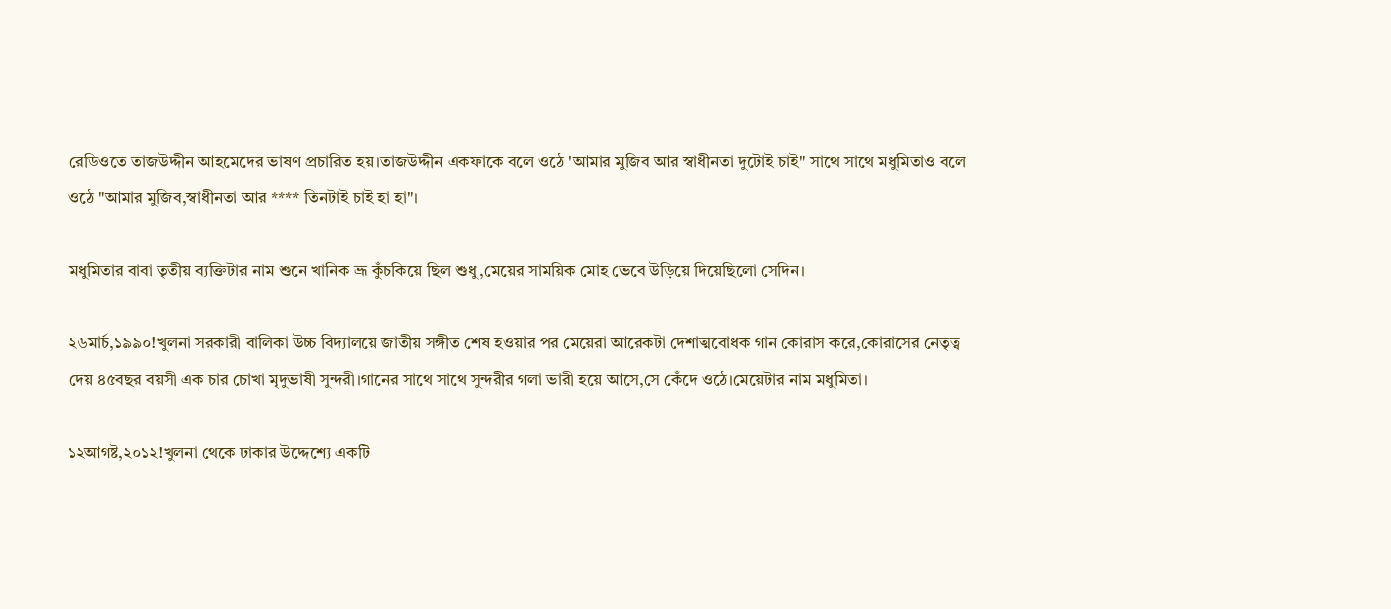রেডিওতে তাজউদ্দীন আহমেদের ভাষণ প্রচারিত হয়।তাজউদ্দীন একফাকে বলে ওঠে 'আমার মুজিব আর স্বাধীনতা দুটোই চাই" সাথে সাথে মধুমিতাও বলে ওঠে "আমার মুজিব,স্বাধীনতা আর **** তিনটাই চাই হা হা"।

মধুমিতার বাবা তৃতীয় ব্যক্তিটার নাম শুনে খানিক ভ্রূ কুঁচকিয়ে ছিল শুধু,মেয়ের সাময়িক মোহ ভেবে উড়িয়ে দিয়েছিলো সেদিন।

২৬মার্চ,১৯৯০!খুলনা সরকারী বালিকা উচ্চ বিদ্যালয়ে জাতীয় সঙ্গীত শেষ হওয়ার পর মেয়েরা আরেকটা দেশাত্মবোধক গান কোরাস করে,কোরাসের নেতৃত্ব দেয় ৪৫বছর বয়সী এক চার চোখা মৃদুভাষী সুন্দরী।গানের সাথে সাথে সুন্দরীর গলা ভারী হয়ে আসে,সে কেঁদে ওঠে।মেয়েটার নাম মধুমিতা।

১২আগষ্ট,২০১২!খুলনা থেকে ঢাকার উদ্দেশ্যে একটি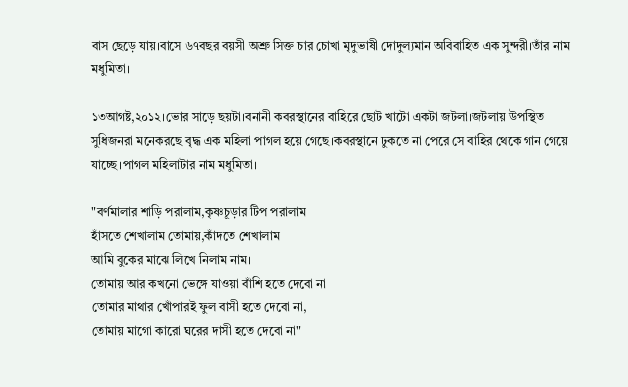বাস ছেড়ে যায়।বাসে ৬৭বছর বয়সী অশ্রু সিক্ত চার চোখা মৃদুভাষী দোদুল্যমান অবিবাহিত এক সুন্দরী।তাঁর নাম মধুমিতা।

১৩আগষ্ট,২০১২।ভোর সাড়ে ছয়টা।বনানী কবরস্থানের বাহিরে ছোট খাটো একটা জটলা।জটলায় উপস্থিত সুধিজনরা মনেকরছে বৃদ্ধ এক মহিলা পাগল হয়ে গেছে।কবরস্থানে ঢুকতে না পেরে সে বাহির থেকে গান গেয়ে যাচ্ছে।পাগল মহিলাটার নাম মধুমিতা।

"বর্ণমালার শাড়ি পরালাম,কৃষ্ণচূড়ার টিপ পরালাম
হাঁসতে শেখালাম তোমায়,কাঁদতে শেখালাম
আমি বুকের মাঝে লিখে নিলাম নাম।
তোমায় আর কখনো ভেঙ্গে যাওয়া বাঁশি হতে দেবো না
তোমার মাথার খোঁপারই ফুল বাসী হতে দেবো না,
তোমায় মাগো কারো ঘরের দাসী হতে দেবো না"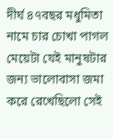দীর্ঘ ৪৭বছর মধুমিতা নামে চার চোখা পাগল মেয়েটা যেই মানুষটার জন্য ভালোবাসা জমা করে রেখেছিলো সেই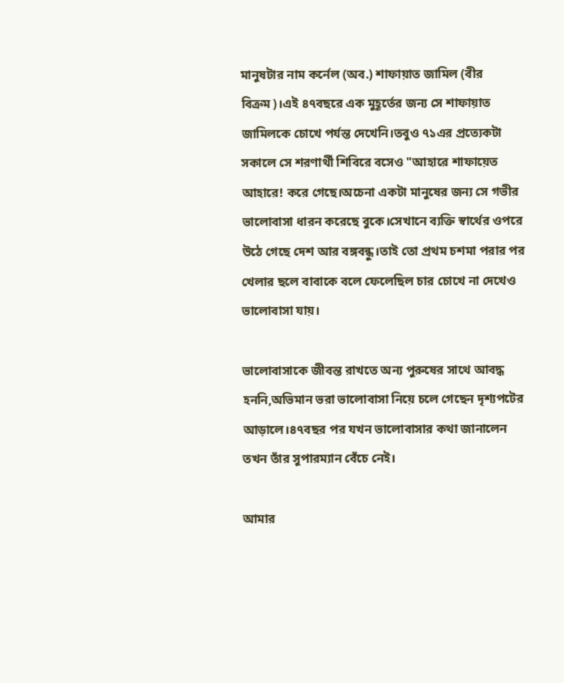মানুষটার নাম কর্নেল (অব.) শাফায়াত জামিল (বীর বিক্রম)।এই ৪৭বছরে এক মুহূর্তের জন্য সে শাফায়াত জামিলকে চোখে পর্যন্ত দেখেনি।তবুও ৭১এর প্রত্যেকটা সকালে সে শরণার্থী শিবিরে বসেও "আহারে শাফায়েত আহারে! করে গেছে।অচেনা একটা মানুষের জন্য সে গভীর ভালোবাসা ধারন করেছে বুকে।সেখানে ব্যক্তি স্বার্থের ওপরে উঠে গেছে দেশ আর বঙ্গবন্ধু।তাই তো প্রথম চশমা পরার পর খেলার ছলে বাবাকে বলে ফেলেছিল চার চোখে না দেখেও ভালোবাসা যায়।

ভালোবাসাকে জীবন্ত রাখতে অন্য পুরুষের সাথে আবদ্ধ হননি,অভিমান ভরা ভালোবাসা নিয়ে চলে গেছেন দৃশ্যপটের আড়ালে।৪৭বছর পর যখন ভালোবাসার কথা জানালেন তখন তাঁর সুপারম্যান বেঁচে নেই।

আমার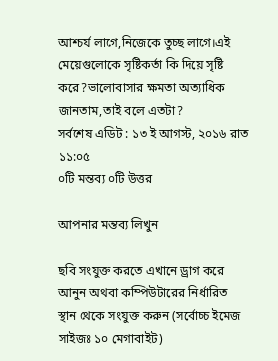আশ্চর্য লাগে,নিজেকে তুচ্ছ লাগে।এই মেয়েগুলোকে সৃষ্টিকর্তা কি দিয়ে সৃষ্টি করে?ভালোবাসার ক্ষমতা অত্যাধিক জানতাম,তাই বলে এতটা?
সর্বশেষ এডিট : ১৩ ই আগস্ট, ২০১৬ রাত ১১:০৫
০টি মন্তব্য ০টি উত্তর

আপনার মন্তব্য লিখুন

ছবি সংযুক্ত করতে এখানে ড্রাগ করে আনুন অথবা কম্পিউটারের নির্ধারিত স্থান থেকে সংযুক্ত করুন (সর্বোচ্চ ইমেজ সাইজঃ ১০ মেগাবাইট)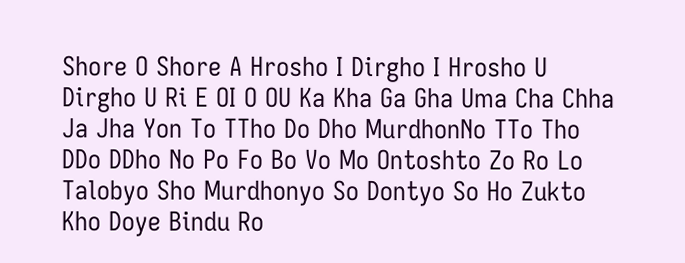Shore O Shore A Hrosho I Dirgho I Hrosho U Dirgho U Ri E OI O OU Ka Kha Ga Gha Uma Cha Chha Ja Jha Yon To TTho Do Dho MurdhonNo TTo Tho DDo DDho No Po Fo Bo Vo Mo Ontoshto Zo Ro Lo Talobyo Sho Murdhonyo So Dontyo So Ho Zukto Kho Doye Bindu Ro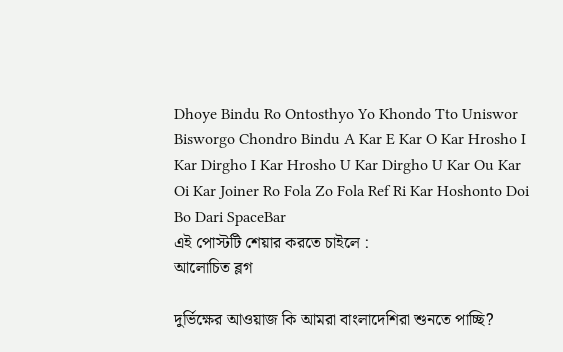Dhoye Bindu Ro Ontosthyo Yo Khondo Tto Uniswor Bisworgo Chondro Bindu A Kar E Kar O Kar Hrosho I Kar Dirgho I Kar Hrosho U Kar Dirgho U Kar Ou Kar Oi Kar Joiner Ro Fola Zo Fola Ref Ri Kar Hoshonto Doi Bo Dari SpaceBar
এই পোস্টটি শেয়ার করতে চাইলে :
আলোচিত ব্লগ

দুর্ভিক্ষের আওয়াজ কি আমরা বাংলাদেশিরা শুনতে পাচ্ছি?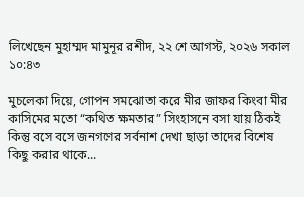লিখেছেন মুহাম্মদ মামুনূর রশীদ, ২২ শে আগস্ট, ২০২৬ সকাল ১০:৪৩

মুচলেকা দিয়ে, গোপন সমঝোতা করে মীর জাফর কিংবা মীর কাসিমের মতো “কথিত ক্ষমতার” সিংহাসনে বসা যায় ঠিকই কিন্তু বসে বসে জনগণের সর্বনাশ দেখা ছাড়া তাদের বিশেষ কিছু করার থাকে...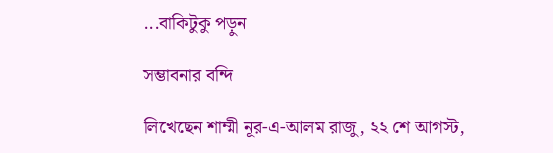...বাকিটুকু পড়ুন

সম্ভাবনার বন্দি

লিখেছেন শাম্মী নূর-এ-আলম রাজু, ২২ শে আগস্ট,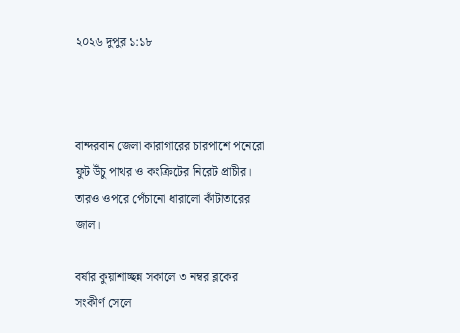২০২৬ দুপুর ১:১৮



বান্দরবান জেলা কারাগারের চারপাশে পনেরো ফুট উঁচু পাথর ও কংক্রিটের নিরেট প্রাচীর। তারও ওপরে পেঁচানো ধারালো কাঁটাতারের জাল।

বর্ষার কুয়াশাচ্ছন্ন সকালে ৩ নম্বর ব্লকের সংকীর্ণ সেলে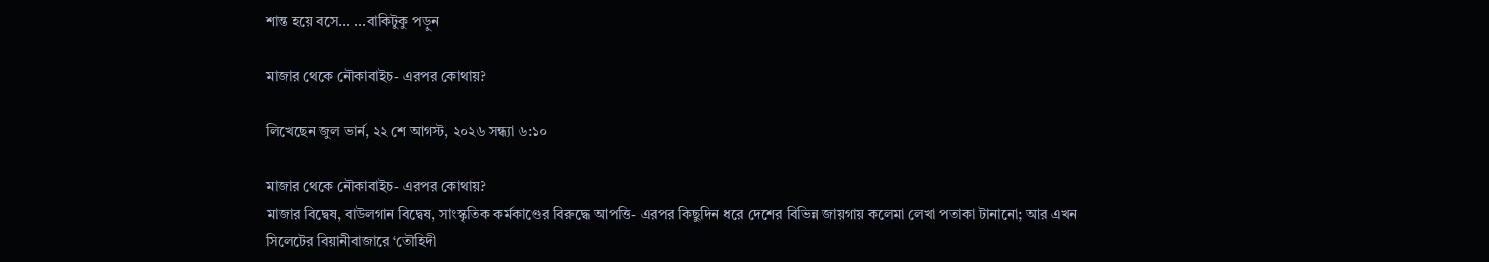শান্ত হয়ে বসে... ...বাকিটুকু পড়ুন

মাজার থেকে নৌকাবাইচ- এরপর কোথায়?

লিখেছেন জুল ভার্ন, ২২ শে আগস্ট, ২০২৬ সন্ধ্যা ৬:১০

মাজার থেকে নৌকাবাইচ- এরপর কোথায়?
মাজার বিদ্বেষ, বাউলগান বিদ্বেষ, সাংস্কৃতিক কর্মকাণ্ডের বিরুদ্ধে আপত্তি- এরপর কিছুদিন ধরে দেশের বিভিন্ন জায়গায় কলেমা লেখা পতাকা টানানো; আর এখন সিলেটের বিয়ানীবাজারে ‘তৌহিদী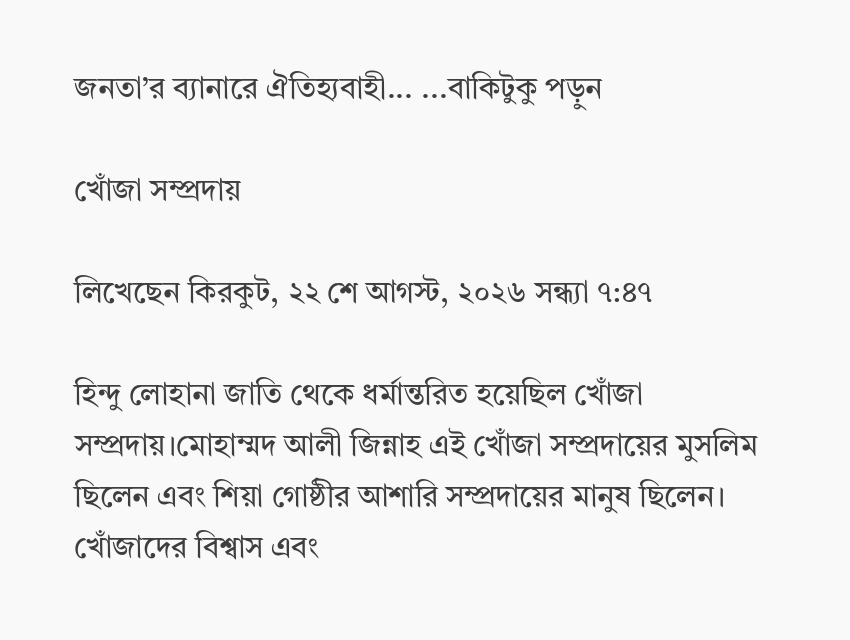জনতা’র ব্যানারে ঐতিহ্যবাহী... ...বাকিটুকু পড়ুন

খোঁজা সম্প্রদায়

লিখেছেন কিরকুট, ২২ শে আগস্ট, ২০২৬ সন্ধ্যা ৭:৪৭

হিন্দু লোহানা জাতি থেকে ধর্মান্তরিত হয়েছিল খোঁজা সম্প্রদায়।মোহাম্মদ আলী জিন্নাহ এই খোঁজা সম্প্রদায়ের মুসলিম ছিলেন এবং শিয়া গোষ্ঠীর আশারি সম্প্রদায়ের মানুষ ছিলেন। খোঁজাদের বিশ্বাস এবং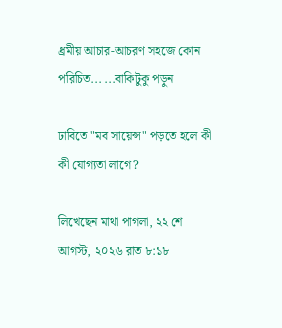ধ্রমীয় আচার-আচরণ সহজে কোন পরিচিত... ...বাকিটুকু পড়ুন

ঢাবিতে "মব সায়েন্স" পড়তে হলে কী কী যোগ্যতা লাগে?

লিখেছেন মাথা পাগলা, ২২ শে আগস্ট, ২০২৬ রাত ৮:১৮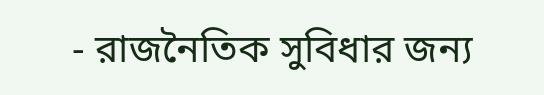- রাজনৈতিক সুবিধার জন্য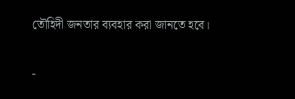তৌহিদী জনতার ব্যবহার করা জানতে হবে।

-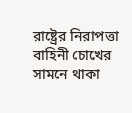রাষ্ট্রের নিরাপত্তা বাহিনী চোখের সামনে থাকা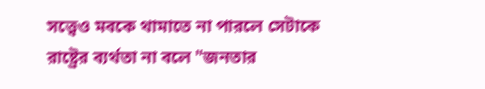সত্ত্বেও মবকে থামাতে না পারলে সেটাকে রাষ্ট্রের ব্যর্থতা না বলে "জনতার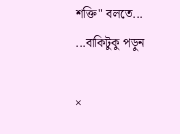শক্তি" বলতে... ...বাকিটুকু পড়ুন

×